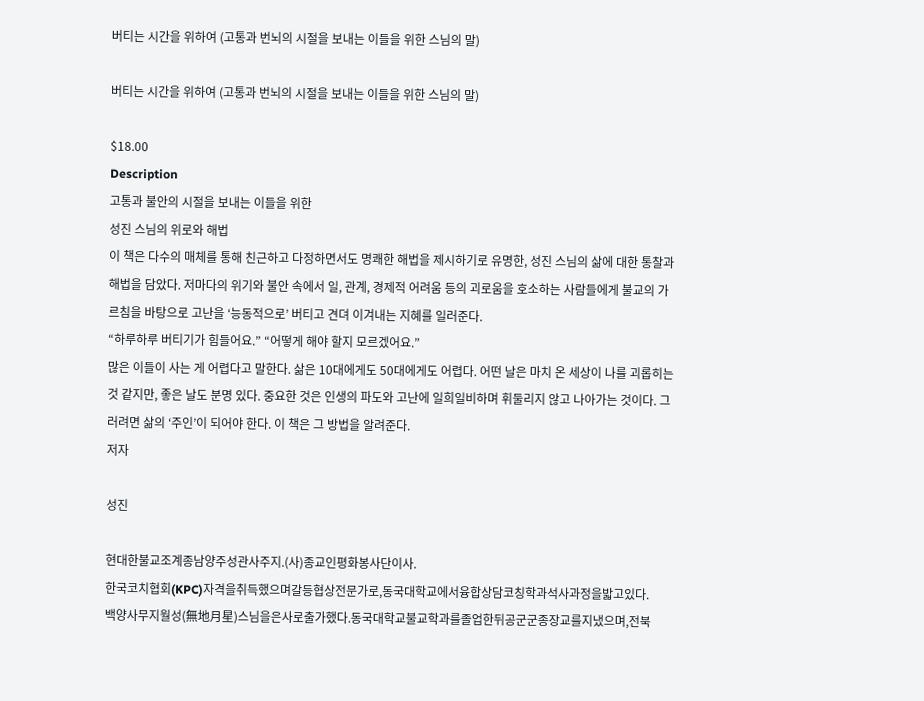버티는 시간을 위하여 (고통과 번뇌의 시절을 보내는 이들을 위한 스님의 말)

버티는 시간을 위하여 (고통과 번뇌의 시절을 보내는 이들을 위한 스님의 말)

$18.00
Description
고통과 불안의 시절을 보내는 이들을 위한
성진 스님의 위로와 해법
이 책은 다수의 매체를 통해 친근하고 다정하면서도 명쾌한 해법을 제시하기로 유명한, 성진 스님의 삶에 대한 통찰과 해법을 담았다. 저마다의 위기와 불안 속에서 일, 관계, 경제적 어려움 등의 괴로움을 호소하는 사람들에게 불교의 가르침을 바탕으로 고난을 ‘능동적으로’ 버티고 견뎌 이겨내는 지혜를 일러준다.
“하루하루 버티기가 힘들어요.” “어떻게 해야 할지 모르겠어요.”
많은 이들이 사는 게 어렵다고 말한다. 삶은 10대에게도 50대에게도 어렵다. 어떤 날은 마치 온 세상이 나를 괴롭히는 것 같지만, 좋은 날도 분명 있다. 중요한 것은 인생의 파도와 고난에 일희일비하며 휘둘리지 않고 나아가는 것이다. 그러려면 삶의 ‘주인’이 되어야 한다. 이 책은 그 방법을 알려준다.
저자

성진

현대한불교조계종남양주성관사주지.(사)종교인평화봉사단이사.
한국코치협회(KPC)자격을취득했으며갈등협상전문가로,동국대학교에서융합상담코칭학과석사과정을밟고있다.
백양사무지월성(無地月星)스님을은사로출가했다.동국대학교불교학과를졸업한뒤공군군종장교를지냈으며,전북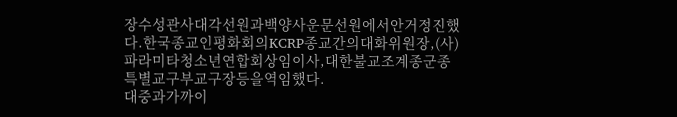장수성관사대각선원과백양사운문선원에서안거정진했다.한국종교인평화회의KCRP종교간의대화위원장,(사)파라미타청소년연합회상임이사,대한불교조계종군종특별교구부교구장등을역임했다.
대중과가까이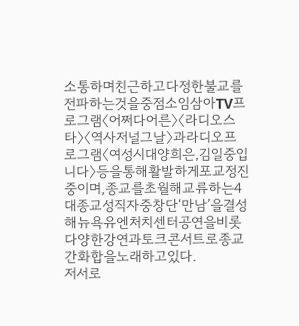소통하며친근하고다정한불교를전파하는것을중점소임삼아TV프로그램〈어쩌다어른〉〈라디오스타〉〈역사저널그날〉과라디오프로그램〈여성시대양희은,김일중입니다〉등을통해활발하게포교정진중이며,종교를초월해교류하는4대종교성직자중창단‘만남’을결성해뉴욕유엔처치센터공연을비롯다양한강연과토크콘서트로종교간화합을노래하고있다.
저서로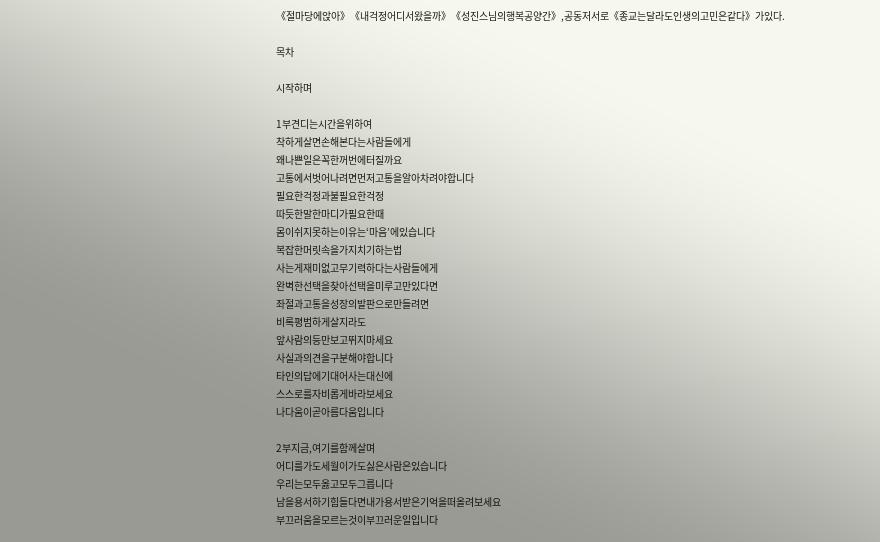《절마당에앉아》《내걱정어디서왔을까》《성진스님의행복공양간》,공동저서로《종교는달라도인생의고민은같다》가있다.

목차

시작하며

1부견디는시간을위하여
착하게살면손해본다는사람들에게
왜나쁜일은꼭한꺼번에터질까요
고통에서벗어나려면먼저고통을알아차려야합니다
필요한걱정과불필요한걱정
따듯한말한마디가필요한때
몸이쉬지못하는이유는‘마음’에있습니다
복잡한머릿속을가지치기하는법
사는게재미없고무기력하다는사람들에게
완벽한선택을찾아선택을미루고만있다면
좌절과고통을성장의발판으로만들려면
비록평범하게살지라도
앞사람의등만보고뛰지마세요
사실과의견을구분해야합니다
타인의답에기대어사는대신에
스스로를자비롭게바라보세요
나다움이곧아름다움입니다

2부지금,여기를함께살며
어디를가도세월이가도싫은사람은있습니다
우리는모두옳고모두그릅니다
남을용서하기힘들다면내가용서받은기억을떠올려보세요
부끄러움을모르는것이부끄러운일입니다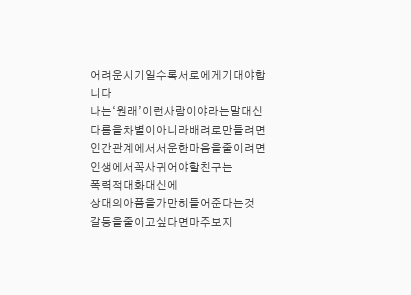어려운시기일수록서로에게기대야합니다
나는‘원래’이런사람이야라는말대신
다름을차별이아니라배려로만들려면
인간관계에서서운한마음을줄이려면
인생에서꼭사귀어야할친구는
폭력적대화대신에
상대의아픔을가만히들어준다는것
갈등을줄이고싶다면마주보지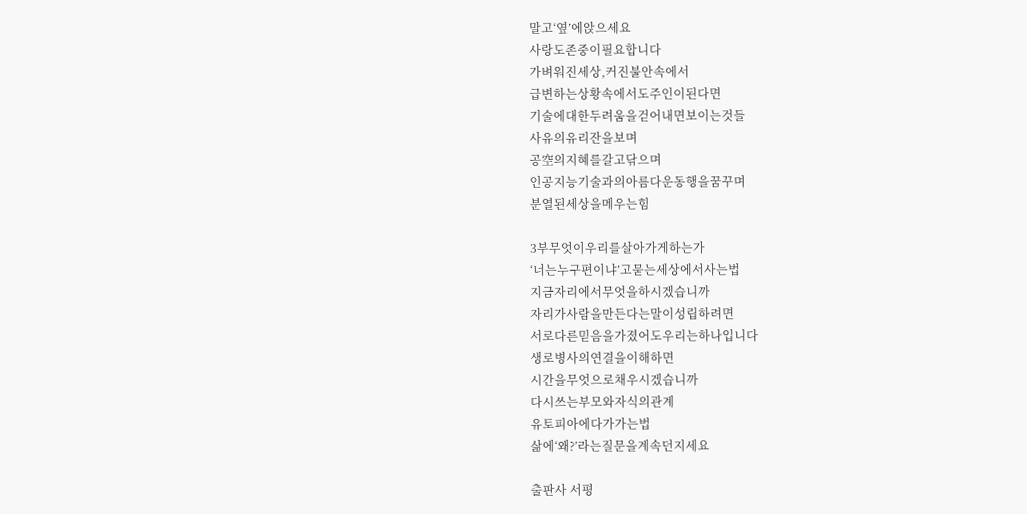말고‘옆’에앉으세요
사랑도존중이필요합니다
가벼워진세상,커진불안속에서
급변하는상황속에서도주인이된다면
기술에대한두려움을걷어내면보이는것들
사유의유리잔을보며
공空의지혜를갈고닦으며
인공지능기술과의아름다운동행을꿈꾸며
분열된세상을메우는힘

3부무엇이우리를살아가게하는가
‘너는누구편이냐’고묻는세상에서사는법
지금자리에서무엇을하시겠습니까
자리가사람을만든다는말이성립하려면
서로다른믿음을가졌어도우리는하나입니다
생로병사의연결을이해하면
시간을무엇으로채우시겠습니까
다시쓰는부모와자식의관계
유토피아에다가가는법
삶에‘왜?’라는질문을계속던지세요

출판사 서평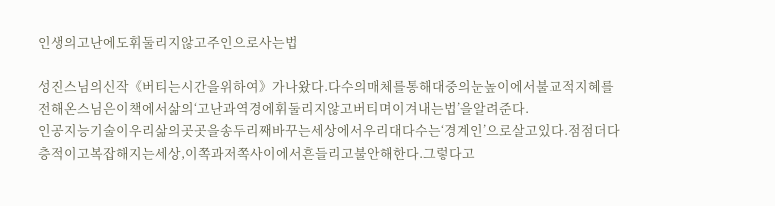인생의고난에도휘둘리지않고주인으로사는법

성진스님의신작《버티는시간을위하여》가나왔다.다수의매체를통해대중의눈높이에서불교적지혜를전해온스님은이책에서삶의‘고난과역경에휘둘리지않고버티며이겨내는법’을알려준다.
인공지능기술이우리삶의곳곳을송두리째바꾸는세상에서우리대다수는‘경계인’으로살고있다.점점더다층적이고복잡해지는세상,이쪽과저쪽사이에서흔들리고불안해한다.그렇다고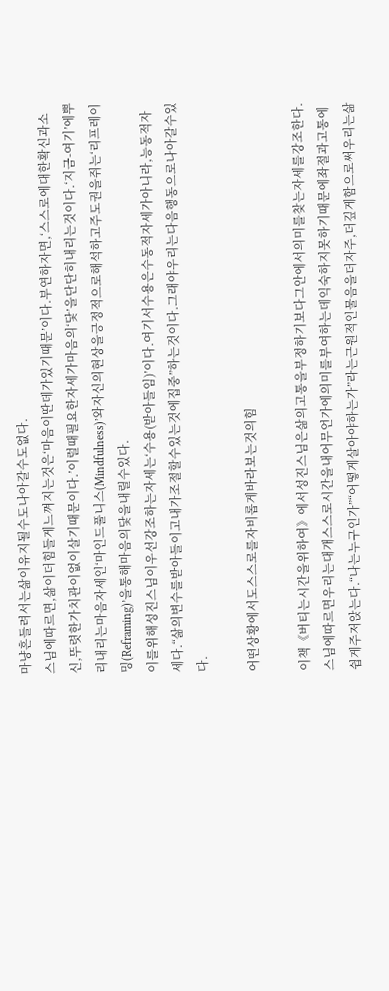마냥흔들려서는삶이유지될수도나아갈수도없다.
스님에따르면,삶이더힘들게느껴지는것은‘마음이딴데가있기때문’이다.부연하자면,‘스스로에대한확신과소신,뚜렷한가치관이없이살기때문이다.’이럴때필요한자세가마음의‘닻’을단단히내리는것이다.‘지금-여기’에뿌리내리는마음자세인‘마인드풀니스(Mindfulness)’와자신의현상을긍정적으로해석하고주도권을쥐는‘리프레이밍(Reframing)’을통해마음의닻을내릴수있다.
이를위해성진스님이우선강조하는자세는‘수용(받아들임)’이다.여기서수용은수동적자세가아니라,능동적자세다.“삶의변수를받아들이고내가조절할수있는것에집중”하는것이다.그래야우리는다음행동으로나아갈수있다.

어떤상황에서도스스로를자비롭게바라보는것의힘

이책《버티는시간을위하여》에서성진스님은삶의고통을부정하기보다그안에서의미를찾는자세를강조한다.스님에따르면우리는대개스스로시간을내어무언가에의미를부여하는데익숙하지못하기때문에좌절과고통에쉽게주저앉는다.“나는누구인가”“어떻게살아야하는가”라는근원적인물음을더자주,더깊게함으로써우리는삶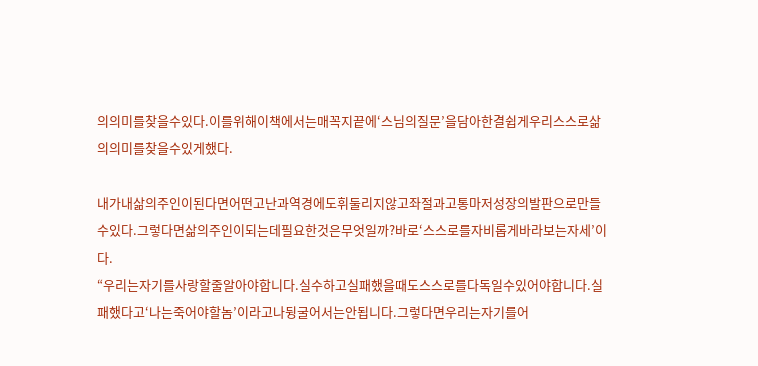의의미를찾을수있다.이를위해이책에서는매꼭지끝에‘스님의질문’을담아한결쉽게우리스스로삶의의미를찾을수있게했다.

내가내삶의주인이된다면어떤고난과역경에도휘둘리지않고좌절과고통마저성장의발판으로만들수있다.그렇다면삶의주인이되는데필요한것은무엇일까?바로‘스스로를자비롭게바라보는자세’이다.
“우리는자기를사랑할줄알아야합니다.실수하고실패했을때도스스로를다독일수있어야합니다.실패했다고‘나는죽어야할놈’이라고나뒹굴어서는안됩니다.그렇다면우리는자기를어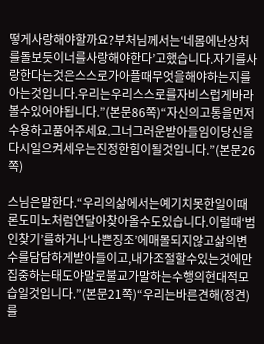떻게사랑해야할까요?부처님께서는‘네몸에난상처를돌보듯이너를사랑해야한다’고했습니다.자기를사랑한다는것은스스로가아플때무엇을해야하는지를아는것입니다.우리는우리스스로를자비스럽게바라볼수있어야됩니다.”(본문86쪽)“자신의고통을먼저수용하고품어주세요.그너그러운받아들임이당신을다시일으켜세우는진정한힘이될것입니다.”(본문26쪽)

스님은말한다.“우리의삶에서는예기치못한일이때론도미노처럼연달아찾아올수도있습니다.이럴때‘범인찾기’를하거나‘나쁜징조’에매몰되지않고삶의변수를담담하게받아들이고,내가조절할수있는것에만집중하는태도야말로불교가말하는수행의현대적모습일것입니다.”(본문21쪽)“우리는바른견해(정견)를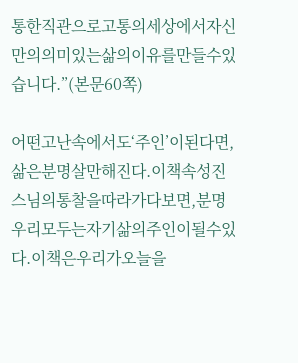통한직관으로고통의세상에서자신만의의미있는삶의이유를만들수있습니다.”(본문60쪽)

어떤고난속에서도‘주인’이된다면,삶은분명살만해진다.이책속성진스님의통찰을따라가다보면,분명우리모두는자기삶의주인이될수있다.이책은우리가오늘을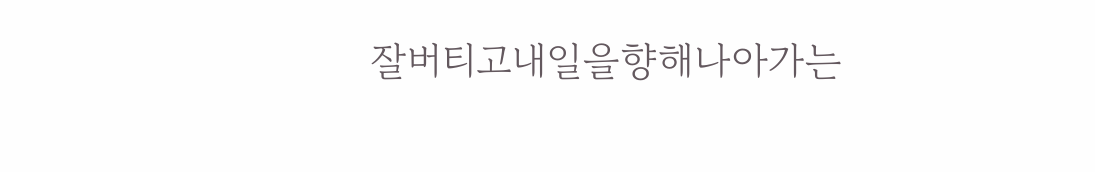잘버티고내일을향해나아가는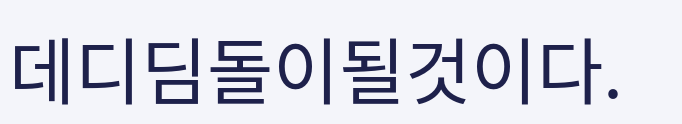데디딤돌이될것이다.